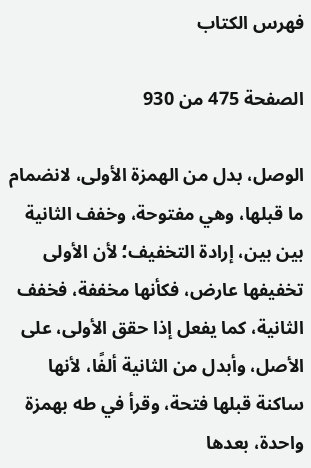فهرس الكتاب

الصفحة 475 من 930

الوصل، بدل من الهمزة الأولى، لانضمام ما قبلها، وهي مفتوحة، وخفف الثانية بين بين، إرادة التخفيف؛ لأن الأولى تخفيفها عارض، فكأنها مخففة، فخفف الثانية، كما يفعل إذا حقق الأولى، على الأصل، وأبدل من الثانية ألفًا، لأنها ساكنة قبلها فتحة، وقرأ في طه بهمزة واحدة، بعدها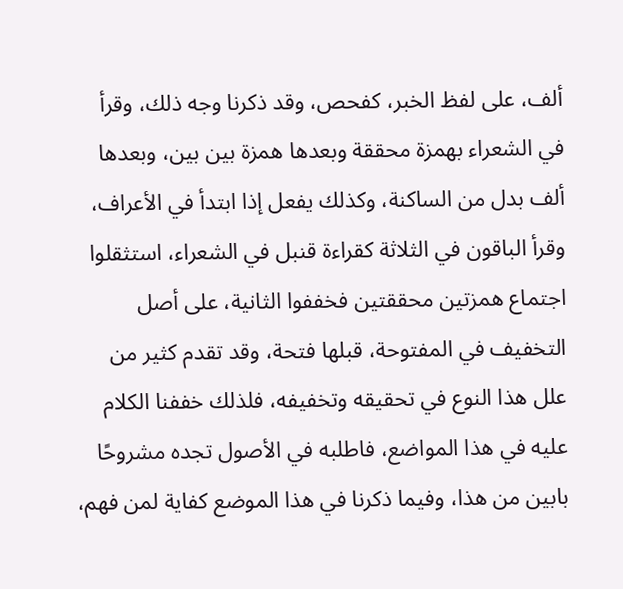ألف، على لفظ الخبر، كفحص، وقد ذكرنا وجه ذلك، وقرأ في الشعراء بهمزة محققة وبعدها همزة بين بين، وبعدها ألف بدل من الساكنة، وكذلك يفعل إذا ابتدأ في الأعراف، وقرأ الباقون في الثلاثة كقراءة قنبل في الشعراء، استثقلوا اجتماع همزتين محققتين فخففوا الثانية، على أصل التخفيف في المفتوحة، قبلها فتحة، وقد تقدم كثير من علل هذا النوع في تحقيقه وتخفيفه، فلذلك خففنا الكلام عليه في هذا المواضع، فاطلبه في الأصول تجده مشروحًا بابين من هذا، وفيما ذكرنا في هذا الموضع كفاية لمن فهم،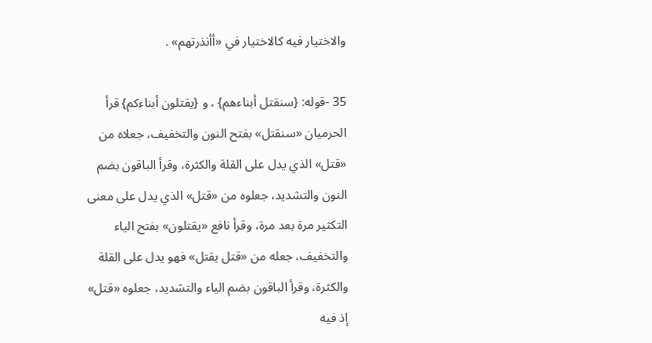والاختيار فيه كالاختيار في «أأنذرتهم» .

35 -قوله: {سنقتل أبناءهم} ، و {يقتلون أبناءكم} قرأ الحرميان «سنقتل» بفتح النون والتخفيف، جعلاه من «قتل» الذي يدل على القلة والكثرة، وقرأ الباقون بضم النون والتشديد، جعلوه من «قتل» الذي يدل على معنى التكثير مرة بعد مرة، وقرأ نافع «يقتلون» بفتح الياء والتخفيف، جعله من «قتل يقتل» فهو يدل على القلة والكثرة، وقرأ الباقون بضم الياء والتشديد، جعلوه «قتل» إذ فيه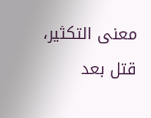معنى التكثير، قتل بعد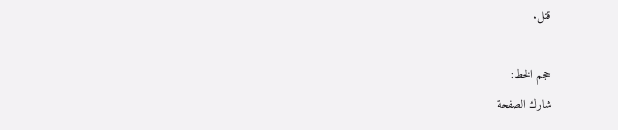قتل.

حجم الخط:
شارك الصفحة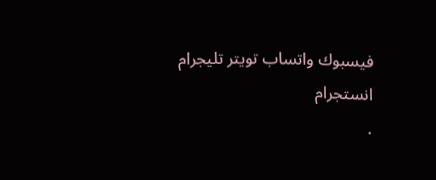فيسبوك واتساب تويتر تليجرام انستجرام
.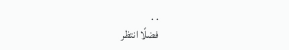. .
فضلًا انتظر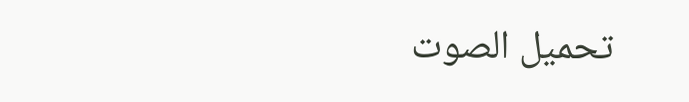تحميل الصوت